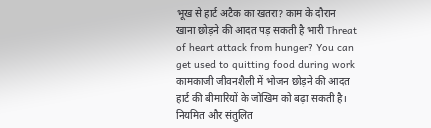भूख से हार्ट अटैक का खतरा? काम के दौरान खाना छोड़ने की आदत पड़ सकती है भारी Threat of heart attack from hunger? You can get used to quitting food during work
कामकाजी जीवनशैली में भोजन छोड़ने की आदत हार्ट की बीमारियों के जोखिम को बढ़ा सकती है। नियमित और संतुलित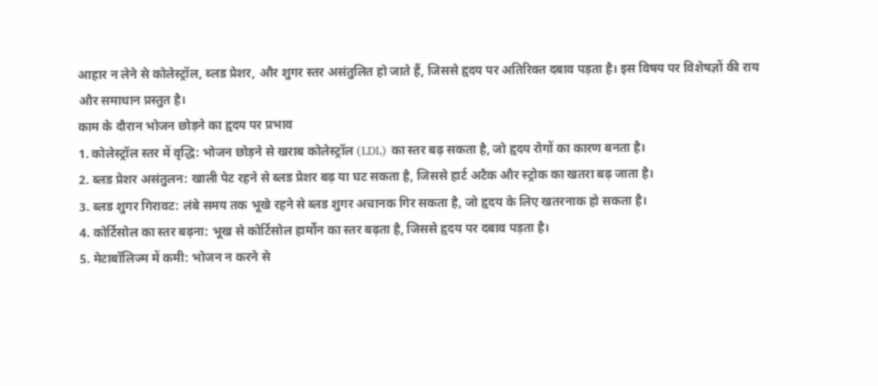आहार न लेने से कोलेस्ट्रॉल, ब्लड प्रेशर, और शुगर स्तर असंतुलित हो जाते हैं, जिससे हृदय पर अतिरिक्त दबाव पड़ता है। इस विषय पर विशेषज्ञों की राय और समाधान प्रस्तुत है।
काम के दौरान भोजन छोड़ने का हृदय पर प्रभाव
1. कोलेस्ट्रॉल स्तर में वृद्धि: भोजन छोड़ने से खराब कोलेस्ट्रॉल (LDL) का स्तर बढ़ सकता है, जो हृदय रोगों का कारण बनता है।
2. ब्लड प्रेशर असंतुलन: खाली पेट रहने से ब्लड प्रेशर बढ़ या घट सकता है, जिससे हार्ट अटैक और स्ट्रोक का खतरा बढ़ जाता है।
3. ब्लड शुगर गिरावट: लंबे समय तक भूखे रहने से ब्लड शुगर अचानक गिर सकता है, जो हृदय के लिए खतरनाक हो सकता है।
4. कोर्टिसोल का स्तर बढ़ना: भूख से कोर्टिसोल हार्मोन का स्तर बढ़ता है, जिससे हृदय पर दबाव पड़ता है।
5. मेटाबॉलिज्म में कमी: भोजन न करने से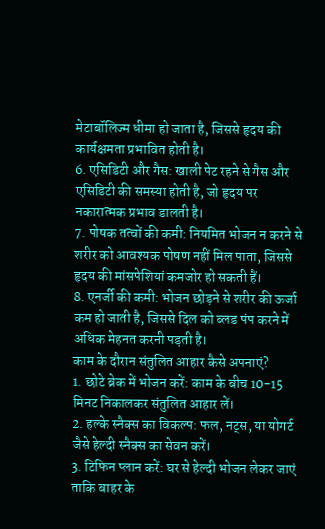मेटाबॉलिज्म धीमा हो जाता है, जिससे हृदय की कार्यक्षमता प्रभावित होती है।
6. एसिडिटी और गैस: खाली पेट रहने से गैस और एसिडिटी की समस्या होती है, जो हृदय पर नकारात्मक प्रभाव डालती है।
7. पोषक तत्वों की कमी: नियमित भोजन न करने से शरीर को आवश्यक पोषण नहीं मिल पाता, जिससे हृदय की मांसपेशियां कमजोर हो सकती हैं।
8. एनर्जी की कमी: भोजन छोड़ने से शरीर की ऊर्जा कम हो जाती है, जिससे दिल को ब्लड पंप करने में अधिक मेहनत करनी पड़ती है।
काम के दौरान संतुलित आहार कैसे अपनाएं?
1. छोटे ब्रेक में भोजन करें: काम के बीच 10-15 मिनट निकालकर संतुलित आहार लें।
2. हल्के स्नैक्स का विकल्प: फल, नट्स, या योगर्ट जैसे हेल्दी स्नैक्स का सेवन करें।
3. टिफिन प्लान करें: घर से हेल्दी भोजन लेकर जाएं ताकि बाहर के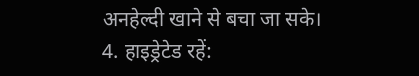अनहेल्दी खाने से बचा जा सके।
4. हाइड्रेटेड रहें: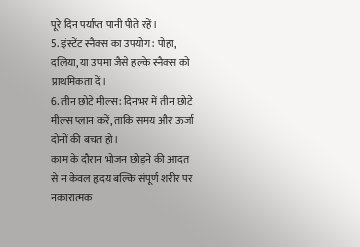पूरे दिन पर्याप्त पानी पीते रहें।
5. इंस्टेंट स्नैक्स का उपयोग: पोहा, दलिया, या उपमा जैसे हल्के स्नैक्स को प्राथमिकता दें।
6. तीन छोटे मील्स: दिनभर में तीन छोटे मील्स प्लान करें, ताकि समय और ऊर्जा दोनों की बचत हो।
काम के दौरान भोजन छोड़ने की आदत से न केवल हृदय बल्कि संपूर्ण शरीर पर नकारात्मक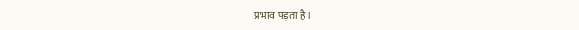प्रभाव पड़ता है।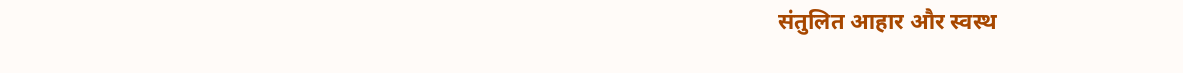संतुलित आहार और स्वस्थ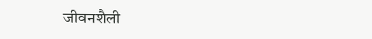जीवनशैली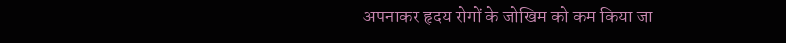अपनाकर हृदय रोगों के जोखिम को कम किया जा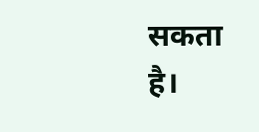सकता है।